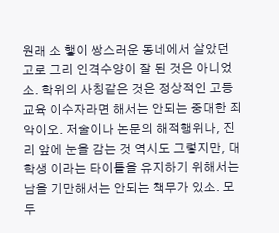원래 소 햏이 쌍스러운 동네에서 살았던 고로 그리 인격수양이 잘 된 것은 아니었소. 학위의 사칭같은 것은 정상적인 고등교육 이수자라면 해서는 안되는 중대한 죄악이오. 저술이나 논문의 해적행위나, 진리 앞에 눈을 감는 것 역시도 그렇지만, 대학생 이라는 타이틀을 유지하기 위해서는 남을 기만해서는 안되는 책무가 있소. 모두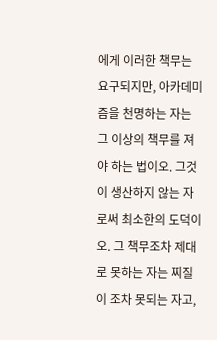에게 이러한 책무는 요구되지만, 아카데미즘을 천명하는 자는 그 이상의 책무를 져야 하는 법이오. 그것이 생산하지 않는 자로써 최소한의 도덕이오. 그 책무조차 제대로 못하는 자는 찌질이 조차 못되는 자고,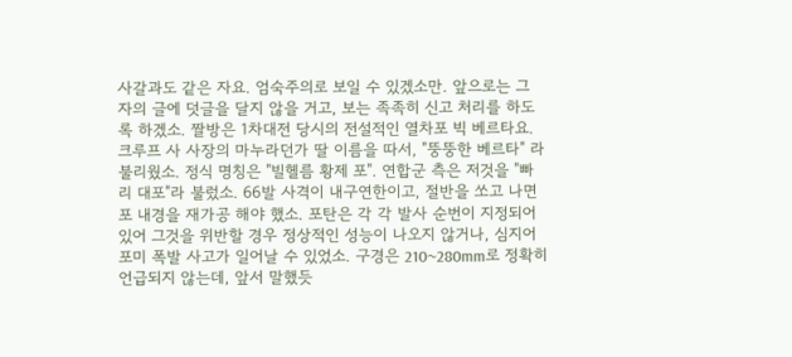사갈과도 같은 자요. 엄숙주의로 보일 수 있겠소만. 앞으로는 그 자의 글에 덧글을 달지 않을 거고, 보는 족족히 신고 처리를 하도록 하겠소. 짤방은 1차대전 당시의 전설적인 열차포 빅 베르타요. 크루프 사 사장의 마누라던가 딸 이름을 따서, "뚱뚱한 베르타" 라 불리웠소. 정식 명칭은 "빌헬름 황제 포". 연합군 측은 저것을 "빠리 대포"라 불렀소. 66발 사격이 내구연한이고, 절반을 쏘고 나면 포 내경을 재가공 해야 했소. 포탄은 각 각 발사 순번이 지정되어 있어 그것을 위반할 경우 정상적인 성능이 나오지 않거나, 심지어 포미 폭발 사고가 일어날 수 있었소. 구경은 210~280mm로 정확히 언급되지 않는데, 앞서 말했듯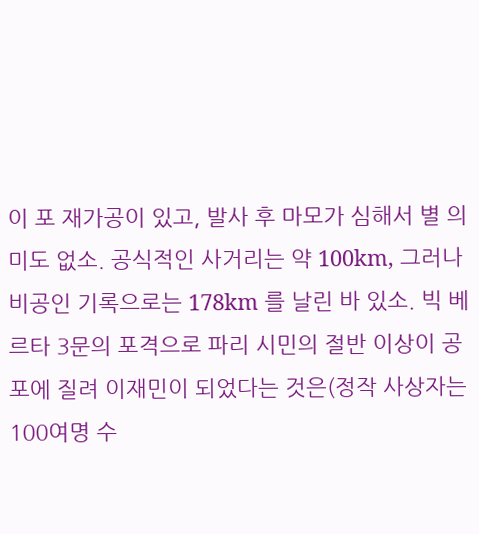이 포 재가공이 있고, 발사 후 마모가 심해서 별 의미도 없소. 공식적인 사거리는 약 100km, 그러나 비공인 기록으로는 178km 를 날린 바 있소. 빅 베르타 3문의 포격으로 파리 시민의 절반 이상이 공포에 질려 이재민이 되었다는 것은(정작 사상자는 100여명 수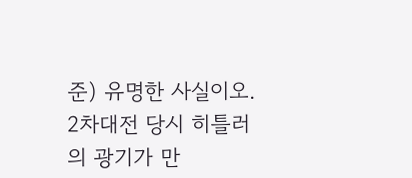준) 유명한 사실이오. 2차대전 당시 히틀러의 광기가 만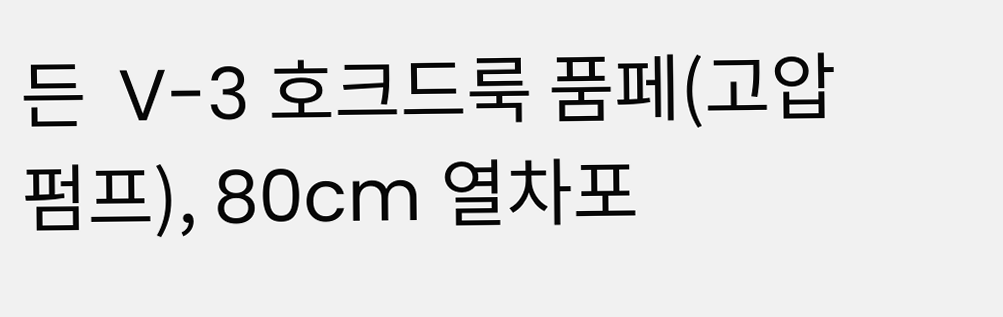든  V-3 호크드룩 품페(고압펌프), 80cm 열차포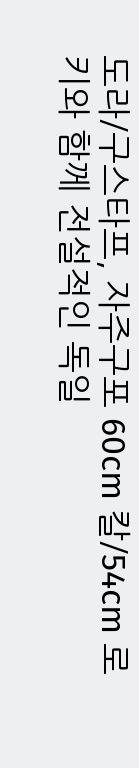도라/구스타프, 자주구포 60cm 칼/54cm 로키와 함께 전설적인 독일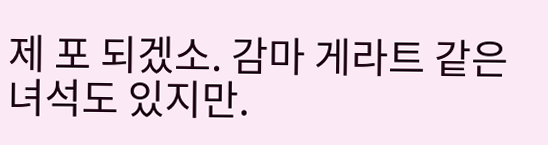제 포 되겠소. 감마 게라트 같은 녀석도 있지만.